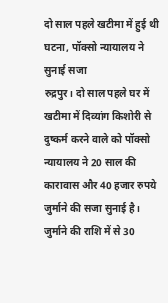दो साल पहले खटीमा में हुई थी घटना, पॉक्सो न्यायालय ने सुनाई सजा
रुद्रपुर। दो साल पहले घर में खटीमा में दिव्यांग किशोरी से दुष्कर्म करने वाले को पॉक्सो न्यायालय ने 20 साल की कारावास और 40 हजार रुपये जुर्माने की सजा सुनाई है। जुर्माने की राशि में से 30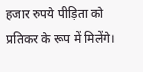हजार रुपये पीड़िता को प्रतिकर के रूप में मिलेंगे।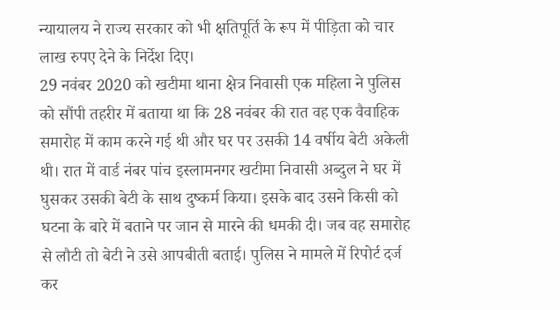न्यायालय ने राज्य सरकार को भी क्षतिपूर्ति के रूप में पीड़िता को चार लाख रुपए देने के निर्देश दिए।
29 नवंबर 2020 को खटीमा थाना क्षेत्र निवासी एक महिला ने पुलिस को सौंपी तहरीर में बताया था कि 28 नवंबर की रात वह एक वैवाहिक समारोह में काम करने गई थी और घर पर उसकी 14 वर्षीय बेटी अकेली थी। रात में वार्ड नंबर पांच इस्लामनगर खटीमा निवासी अब्दुल ने घर में घुसकर उसकी बेटी के साथ दुष्कर्म किया। इसके बाद उसने किसी को घटना के बारे में बताने पर जान से मारने की धमकी दी। जब वह समारोह से लौटी तो बेटी ने उसे आपबीती बताई। पुलिस ने मामले में रिपोर्ट दर्ज कर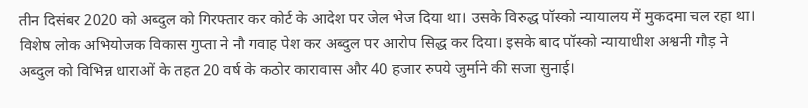तीन दिसंबर 2020 को अब्दुल को गिरफ्तार कर कोर्ट के आदेश पर जेल भेज दिया था। उसके विरुद्ध पॉस्को न्यायालय में मुकदमा चल रहा था। विशेष लोक अभियोजक विकास गुप्ता ने नौ गवाह पेश कर अब्दुल पर आरोप सिद्ध कर दिया। इसके बाद पॉस्को न्यायाधीश अश्वनी गौड़ ने अब्दुल को विभिन्न धाराओं के तहत 20 वर्ष के कठोर कारावास और 40 हजार रुपये जुर्माने की सजा सुनाई।